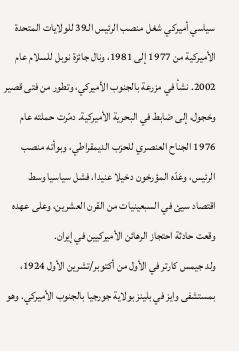سياسي أميركي شغل منصب الرئيس الـ39 للولايات المتحدة الأميركية من 1977 إلى 1981، ونال جائزة نوبل للسلام عام 2002. نشأ في مزرعة بالجنوب الأميركي، وتطور من فتى قصير وخجول، إلى ضابط في البحرية الأميركية. دمّرت حملته عام 1976 الجناح العنصري للحزب الديمقراطي، وبوأته منصب الرئيس، وعَدّه المؤرخون دخيلا عنيدا، فشل سياسيا وسط اقتصاد سيئ في السبعينيات من القرن العشرين، وعلى عهده وقعت حادثة احتجاز الرهائن الأميركيين في إيران.
ولد جيمس كارتر في الأول من أكتوبر/تشرين الأول 1924، بمستشفى وايز في بلينز بولاية جورجيا بالجنوب الأميركي. وهو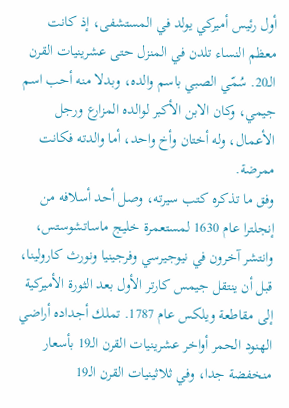أول رئيس أميركي يولد في المستشفى، إذ كانت معظم النساء تلدن في المنزل حتى عشرينيات القرن الـ20. سُمّي الصبي باسم والده، وبدلا منه أحب اسم جيمي، وكان الابن الأكبر لوالده المزارع ورجل الأعمال، وله أختان وأخ واحد، أما والدته فكانت ممرضة.
وفق ما تذكره كتب سيرته، وصل أحد أسلافه من إنجلترا عام 1630 لمستعمرة خليج ماساتشوستس، وانتشر آخرون في نيوجيرسي وفرجينيا ونورث كارولينا، قبل أن ينتقل جيمس كارتر الأول بعد الثورة الأميركية إلى مقاطعة ويلكس عام 1787. تملك أجداده أراضي الهنود الحمر أواخر عشرينيات القرن الـ19 بأسعار منخفضة جدا، وفي ثلاثينيات القرن الـ19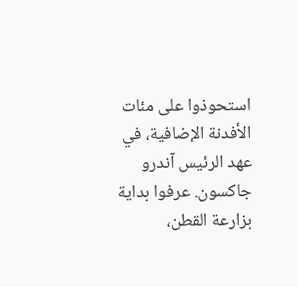استحوذوا على مئات الأفدنة الإضافية، في عهد الرئيس آندرو جاكسون. عرفوا بداية بزارعة القطن،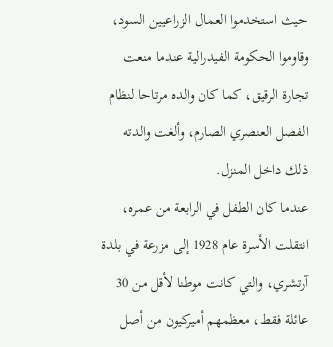حيث استخدموا العمال الزراعيين السود، وقاوموا الحكومة الفيدرالية عندما منعت تجارة الرقيق، كما كان والده مرتاحا لنظام الفصل العنصري الصارم، وألغت والدته ذلك داخل المنزل.
عندما كان الطفل في الرابعة من عمره، انتقلت الأسرة عام 1928 إلى مزرعة في بلدة آرتشري، والتي كانت موطنا لأقل من 30 عائلة فقط، معظمهم أميركيون من أصل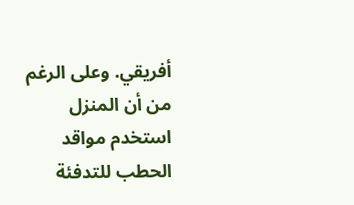أفريقي. وعلى الرغم من أن المنزل استخدم مواقد الحطب للتدفئة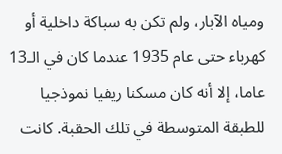ومياه الآبار، ولم تكن به سباكة داخلية أو كهرباء حتى عام 1935 عندما كان في الـ13 عاما، إلا أنه كان مسكنا ريفيا نموذجيا للطبقة المتوسطة في تلك الحقبة. كانت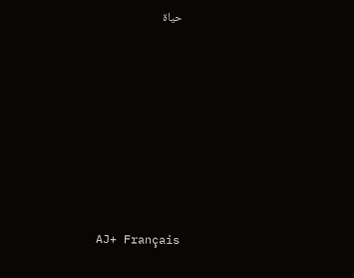حياة











AJ+ Français